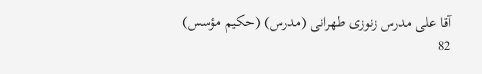آقا على مدرس زنوزى طهرانى (مدرس) (حكيم مؤسس)
82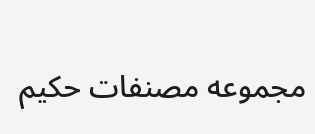مجموعه مصنفات حكيم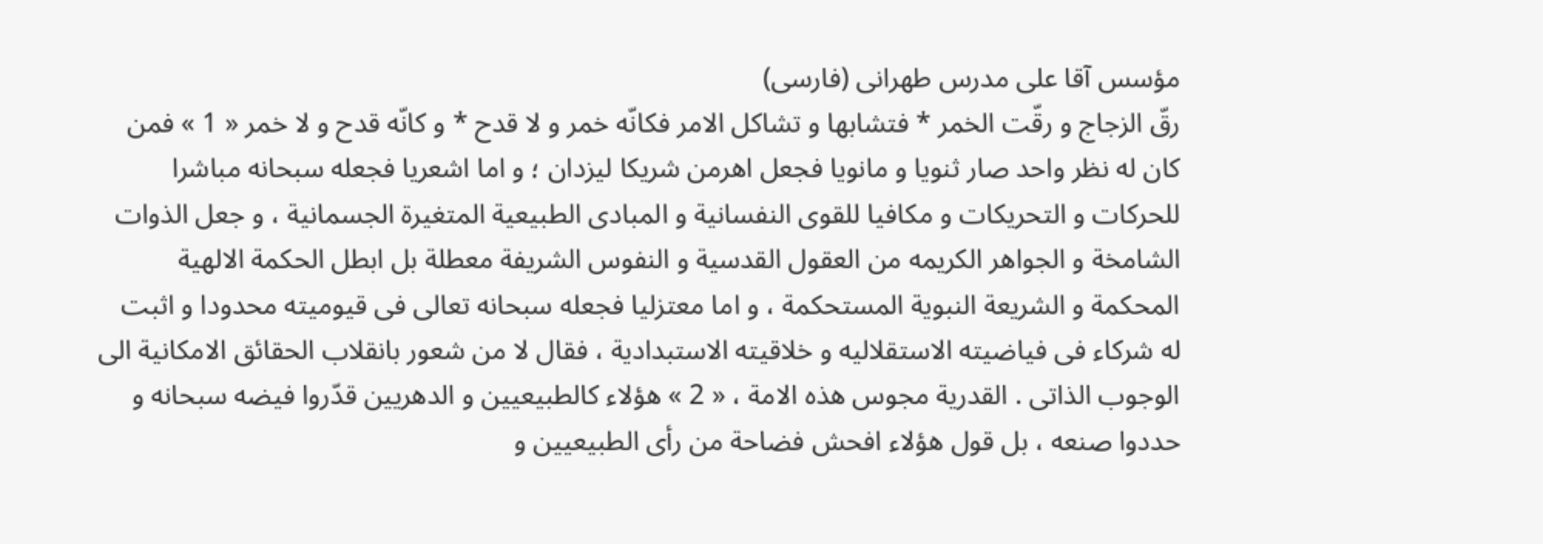مؤسس آقا على مدرس طهرانى (فارسى)
رقّ الزجاج و رقّت الخمر * فتشابها و تشاكل الامر فكانّه خمر و لا قدح * و كانّه قدح و لا خمر « 1 » فمن كان له نظر واحد صار ثنويا و مانويا فجعل اهرمن شريكا ليزدان ؛ و اما اشعريا فجعله سبحانه مباشرا للحركات و التحريكات و مكافيا للقوى النفسانية و المبادى الطبيعية المتغيرة الجسمانية ، و جعل الذوات الشامخة و الجواهر الكريمه من العقول القدسية و النفوس الشريفة معطلة بل ابطل الحكمة الالهية المحكمة و الشريعة النبوية المستحكمة ، و اما معتزليا فجعله سبحانه تعالى فى قيوميته محدودا و اثبت له شركاء فى فياضيته الاستقلاليه و خلاقيته الاستبدادية ، فقال لا من شعور بانقلاب الحقائق الامكانية الى الوجوب الذاتى . القدرية مجوس هذه الامة ، « 2 » هؤلاء كالطبيعيين و الدهريين قدّروا فيضه سبحانه و حددوا صنعه ، بل قول هؤلاء افحش فضاحة من رأى الطبيعيين و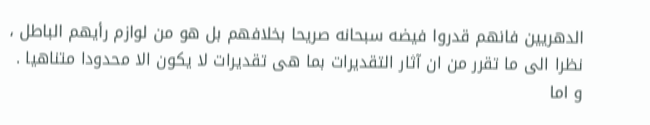الدهريين فانهم قدروا فيضه سبحانه صريحا بخلافهم بل هو من لوازم رأيهم الباطل ، نظرا الى ما تقرر من ان آثار التقديرات بما هى تقديرات لا يكون الا محدودا متناهيا . و اما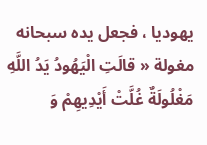يهوديا ، فجعل يده سبحانه مغولة « قالَتِ الْيَهُودُ يَدُ اللَّهِ مَغْلُولَةٌ غُلَّتْ أَيْدِيهِمْ وَ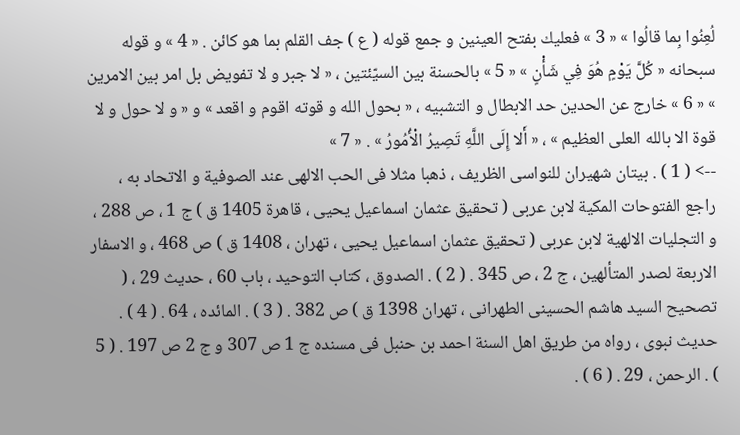لُعِنُوا بِما قالُوا » « 3 » فعليك بفتح العينين و جمع قوله ( ع ) جف القلم بما هو كائن . « 4 » و قوله سبحانه « كُلَّ يَوْمٍ هُوَ فِي شَأْنٍ » « 5 » بالحسنة بين السيّئتين ، « لا جبر و لا تفويض بل امر بين الامرين » « 6 » خارج عن الحدين حد الابطال و التشبيه ، « بحول الله و قوته اقوم و اقعد » و « و لا حول و لا قوة الا بالله العلى العظيم » ، « أَلا إِلَى اللَّهِ تَصِيرُ الْأُمُورُ » . « 7 »
--> ( 1 ) . بيتان شهيران للنواسى الظريف ، ذهبا مثلا فى الحب الالهى عند الصوفية و الاتحاد به ، راجع الفتوحات المكية لابن عربى ( تحقيق عثمان اسماعيل يحيى ، قاهرة 1405 ق ) ج 1 ، ص 288 ، و التجليات الالهية لابن عربى ( تحقيق عثمان اسماعيل يحيى ، تهران ، 1408 ق ) ص 468 ، و الاسفار الاربعة لصدر المتألهين ، ج 2 ، ص 345 . ( 2 ) . الصدوق ، كتاب التوحيد ، باب 60 ، حديث 29 ، ( تصحيح السيد هاشم الحسينى الطهرانى ، تهران 1398 ق ) ص 382 . ( 3 ) . المائده ، 64 . ( 4 ) . حديث نبوى ، رواه من طريق اهل السنة احمد بن حنبل فى مسنده ج 1 ص 307 و ج 2 ص 197 . ( 5 ) . الرحمن ، 29 . ( 6 ) .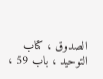الصدوق ، كتاب التوحيد ، باب 59 ،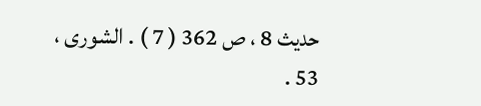حديث 8 ، ص 362 ( 7 ) . الشورى ، 53 .